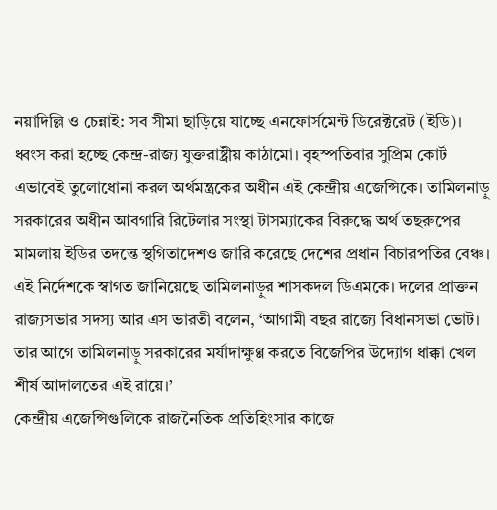নয়াদিল্লি ও চেন্নাই: সব সীমা ছাড়িয়ে যাচ্ছে এনফোর্সমেন্ট ডিরেক্টরেট (ইডি)। ধ্বংস করা হচ্ছে কেন্দ্র-রাজ্য যুক্তরাষ্ট্রীয় কাঠামো। বৃহস্পতিবার সুপ্রিম কোর্ট এভাবেই তুলোধোনা করল অর্থমন্ত্রকের অধীন এই কেন্দ্রীয় এজেন্সিকে। তামিলনাড়ু সরকারের অধীন আবগারি রিটেলার সংস্থা টাসম্যাকের বিরুদ্ধে অর্থ তছরুপের মামলায় ইডির তদন্তে স্থগিতাদেশও জারি করেছে দেশের প্রধান বিচারপতির বেঞ্চ। এই নির্দেশকে স্বাগত জানিয়েছে তামিলনাড়ুর শাসকদল ডিএমকে। দলের প্রাক্তন রাজ্যসভার সদস্য আর এস ভারতী বলেন, ‘আগামী বছর রাজ্যে বিধানসভা ভোট। তার আগে তামিলনাড়ু সরকারের মর্যাদাক্ষুণ্ণ করতে বিজেপির উদ্যোগ ধাক্কা খেল শীর্ষ আদালতের এই রায়ে।’
কেন্দ্রীয় এজেন্সিগুলিকে রাজনৈতিক প্রতিহিংসার কাজে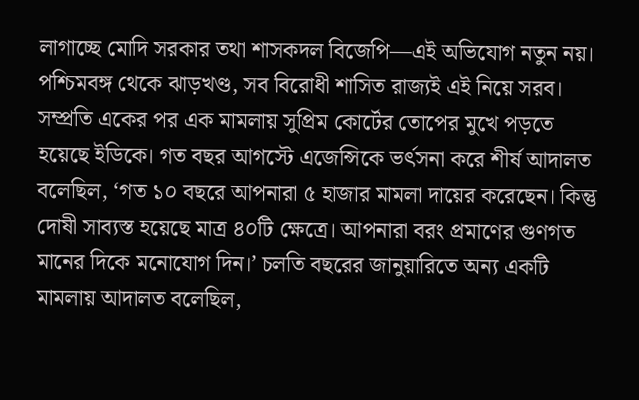লাগাচ্ছে মোদি সরকার তথা শাসকদল বিজেপি—এই অভিযোগ নতুন নয়। পশ্চিমবঙ্গ থেকে ঝাড়খণ্ড, সব বিরোধী শাসিত রাজ্যই এই নিয়ে সরব। সম্প্রতি একের পর এক মামলায় সুপ্রিম কোর্টের তোপের মুখে পড়তে হয়েছে ইডিকে। গত বছর আগস্টে এজেন্সিকে ভর্ৎসনা করে শীর্ষ আদালত বলেছিল, ‘গত ১০ বছরে আপনারা ৫ হাজার মামলা দায়ের করেছেন। কিন্তু দোষী সাব্যস্ত হয়েছে মাত্র ৪০টি ক্ষেত্রে। আপনারা বরং প্রমাণের গুণগত মানের দিকে মনোযোগ দিন।’ চলতি বছরের জানুয়ারিতে অন্য একটি মামলায় আদালত বলেছিল,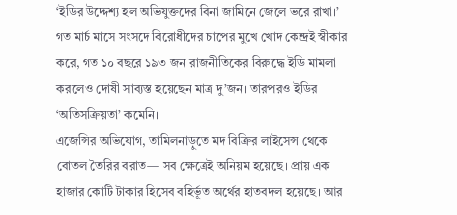‘ইডির উদ্দেশ্য হল অভিযুক্তদের বিনা জামিনে জেলে ভরে রাখা।’ গত মার্চ মাসে সংসদে বিরোধীদের চাপের মুখে খোদ কেন্দ্রই স্বীকার করে, গত ১০ বছরে ১৯৩ জন রাজনীতিকের বিরুদ্ধে ইডি মামলা করলেও দোষী সাব্যস্ত হয়েছেন মাত্র দু’জন। তারপরও ইডির ‘অতিসক্রিয়তা’ কমেনি।
এজেন্সির অভিযোগ, তামিলনাড়ুতে মদ বিক্রির লাইসেন্স থেকে বোতল তৈরির বরাত— সব ক্ষেত্রেই অনিয়ম হয়েছে। প্রায় এক হাজার কোটি টাকার হিসেব বহির্ভূত অর্থের হাতবদল হয়েছে। আর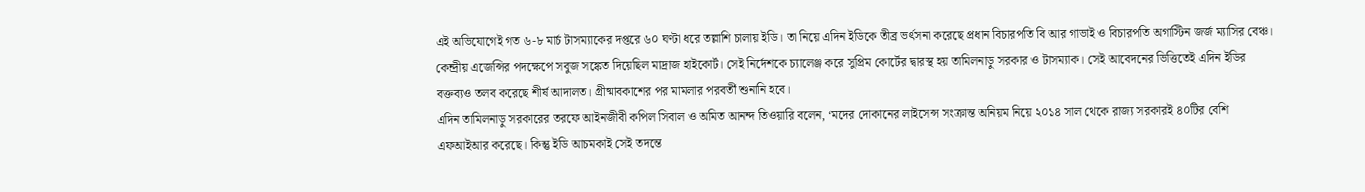এই অভিযোগেই গত ৬-৮ মার্চ টাসম্যাকের দপ্তরে ৬০ ঘণ্টা ধরে তল্লাশি চালায় ইডি। তা নিয়ে এদিন ইডিকে তীব্র ভর্ৎসনা করেছে প্রধান বিচারপতি বি আর গাভাই ও বিচারপতি অগাস্টিন জর্জ ম্যাসির বেঞ্চ। কেন্দ্রীয় এজেন্সির পদক্ষেপে সবুজ সঙ্কেত দিয়েছিল মাদ্রাজ হাইকোর্ট। সেই নির্দেশকে চ্যালেঞ্জ করে সুপ্রিম কোর্টের দ্বারস্থ হয় তামিলনাড়ু সরকার ও টাসম্যাক। সেই আবেদনের ভিত্তিতেই এদিন ইডির বক্তব্যও তলব করেছে শীর্ষ আদালত। গ্রীষ্মাবকাশের পর মামলার পরবর্তী শুনানি হবে।
এদিন তামিলনাড়ু সরকারের তরফে আইনজীবী কপিল সিবাল ও অমিত আনন্দ তিওয়ারি বলেন, ‘মদের দোকানের লাইসেন্স সংক্রান্ত অনিয়ম নিয়ে ২০১৪ সাল থেকে রাজ্য সরকারই ৪০টির বেশি এফআইআর করেছে। কিন্তু ইডি আচমকাই সেই তদন্তে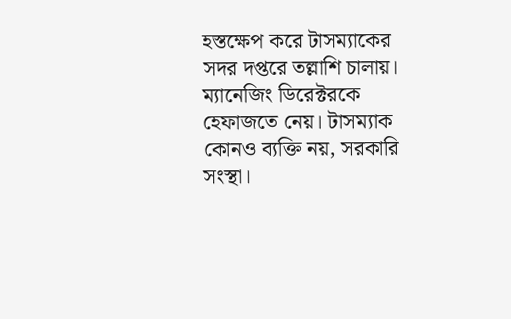হস্তক্ষেপ করে টাসম্যাকের সদর দপ্তরে তল্লাশি চালায়। ম্যানেজিং ডিরেক্টরকে হেফাজতে নেয়। টাসম্যাক কোনও ব্যক্তি নয়, সরকারি সংস্থা।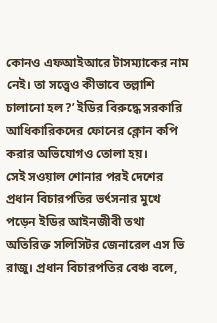কোনও এফআইআরে টাসম্যাকের নাম নেই। তা সত্ত্বেও কীভাবে তল্লাশি চালানো হল?’ ইডির বিরুদ্ধে সরকারি আধিকারিকদের ফোনের ক্লোন কপি করার অভিযোগও তোলা হয়।
সেই সওয়াল শোনার পরই দেশের প্রধান বিচারপতির ভর্ৎসনার মুখে পড়েন ইডির আইনজীবী তথা অতিরিক্ত সলিসিটর জেনারেল এস ভি রাজু। প্রধান বিচারপতির বেঞ্চ বলে,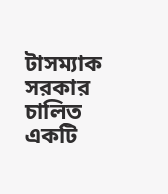টাসম্যাক সরকার চালিত একটি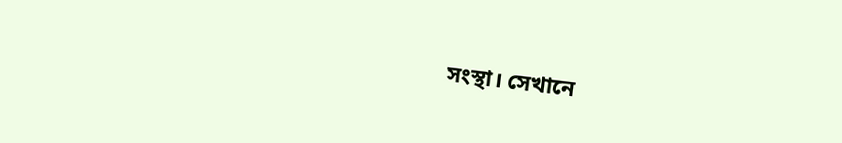সংস্থা। সেখানে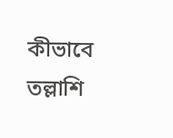কীভাবে তল্লাশি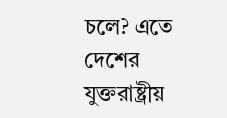চলে? এতে দেশের যুক্তরাষ্ট্রীয়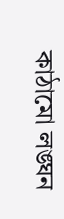কাঠামো লঙ্ঘন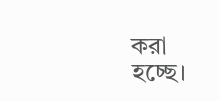করা হচ্ছে।